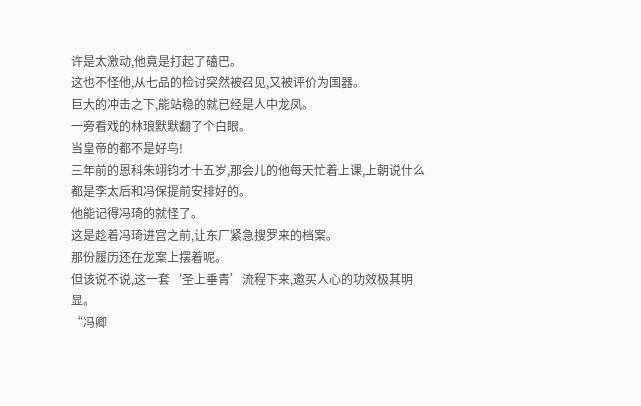许是太激动,他竟是打起了磕巴。
这也不怪他,从七品的检讨突然被召见,又被评价为国器。
巨大的冲击之下,能站稳的就已经是人中龙凤。
一旁看戏的林琅默默翻了个白眼。
当皇帝的都不是好鸟!
三年前的恩科朱翊钧才十五岁,那会儿的他每天忙着上课,上朝说什么都是李太后和冯保提前安排好的。
他能记得冯琦的就怪了。
这是趁着冯琦进宫之前,让东厂紧急搜罗来的档案。
那份履历还在龙案上摆着呢。
但该说不说,这一套‘圣上垂青’流程下来,邀买人心的功效极其明显。
“冯卿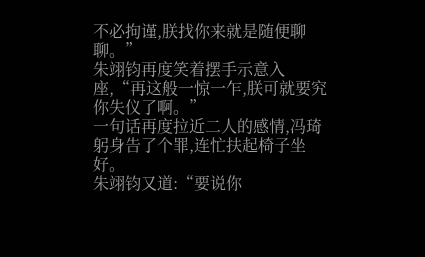不必拘谨,朕找你来就是随便聊聊。”
朱翊钧再度笑着摆手示意入座,“再这般一惊一乍,朕可就要究你失仪了啊。”
一句话再度拉近二人的感情,冯琦躬身告了个罪,连忙扶起椅子坐好。
朱翊钧又道:“要说你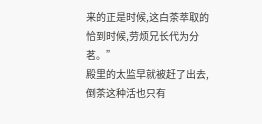来的正是时候,这白茶萃取的恰到时候,劳烦兄长代为分茗。”
殿里的太监早就被赶了出去,倒茶这种活也只有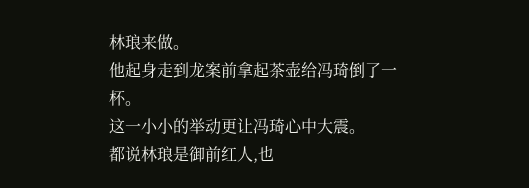林琅来做。
他起身走到龙案前拿起茶壶给冯琦倒了一杯。
这一小小的举动更让冯琦心中大震。
都说林琅是御前红人,也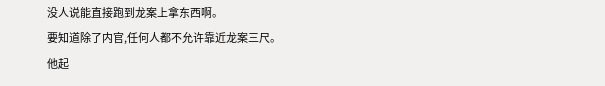没人说能直接跑到龙案上拿东西啊。
要知道除了内官,任何人都不允许靠近龙案三尺。
他起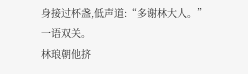身接过杯盏,低声道:“多谢林大人。”
一语双关。
林琅朝他挤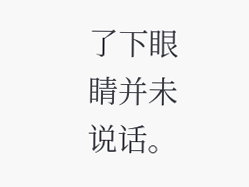了下眼睛并未说话。